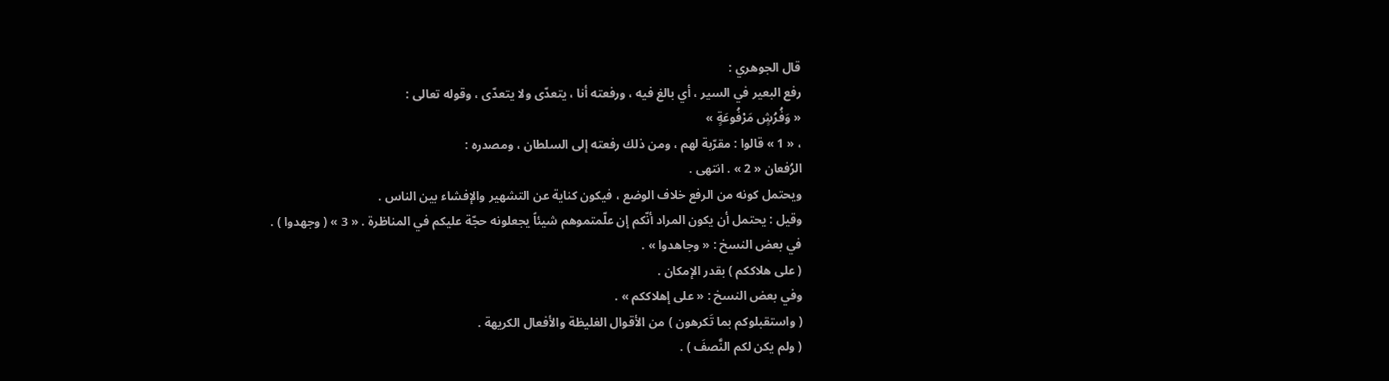قال الجوهري :
رفع البعير في السير ، أي بالغ فيه ، ورفعته أنا ، يتعدّى ولا يتعدّى ، وقوله تعالى :
« وَفُرُشٍ مَرْفُوعَةٍ »
، « 1 » قالوا : مقرّبة لهم ، ومن ذلك رفعته إلى السلطان ، ومصدره :
الرُفعان « 2 » . انتهى .
ويحتمل كونه من الرفع خلاف الوضع ، فيكون كناية عن التشهير والإفشاء بين الناس .
وقيل : يحتمل أن يكون المراد أنّكم إن علّمتموهم شيئاً يجعلونه حجّة عليكم في المناظرة . « 3 » ( وجهدوا ) .
في بعض النسخ : « وجاهدوا » .
( على هلاككم ) بقدر الإمكان .
وفي بعض النسخ : « على إهلاككم » .
( واستقبلوكم بما تَكرهون ) من الأقوال الغليظة والأفعال الكريهة .
( ولم يكن لكم النَّصفَ ) .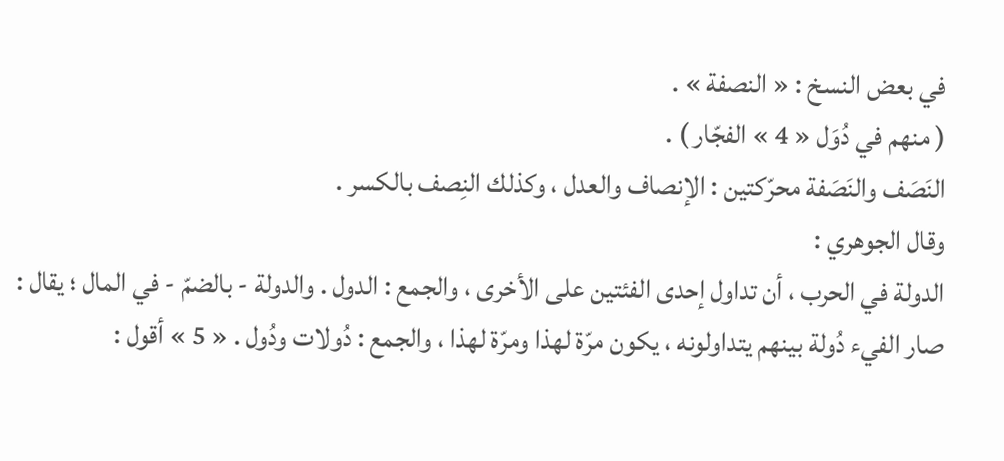في بعض النسخ : « النصفة » .
( منهم في دُوَل « 4 » الفجّار ) .
النَصَف والنَصَفة محرّكتين : الإنصاف والعدل ، وكذلك النِصف بالكسر .
وقال الجوهري :
الدولة في الحرب ، أن تداول إحدى الفئتين على الأخرى ، والجمع : الدول . والدولة - بالضمّ - في المال ؛ يقال : صار الفيء دُولة بينهم يتداولونه ، يكون مرّة لهذا ومرّة لهذا ، والجمع : دُولات ودُول . « 5 » أقول :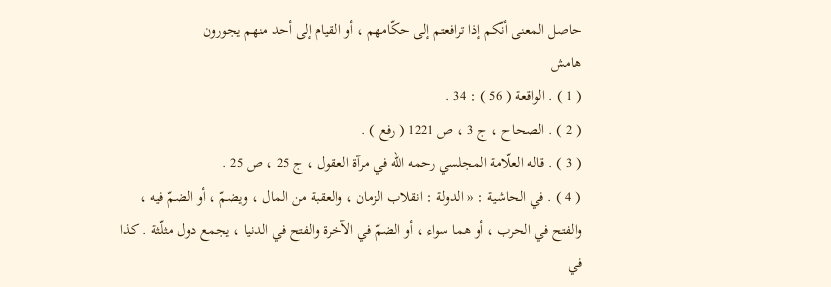حاصل المعنى أنّكم إذا ترافعتم إلى حكّامهم ، أو القيام إلى أحد منهم يجورون
هامش
( 1 ) . الواقعة ( 56 ) : 34 .
( 2 ) . الصحاح ، ج 3 ، ص 1221 ( رفع ) .
( 3 ) . قاله العلّامة المجلسي رحمه الله في مرآة العقول ، ج 25 ، ص 25 .
( 4 ) . في الحاشية : « الدولة : انقلاب الزمان ، والعقبة من المال ، ويضمّ ، أو الضمّ فيه ، والفتح في الحرب ، أو هما سواء ، أو الضمّ في الآخرة والفتح في الدنيا ، يجمع دول مثلّثة . كذا في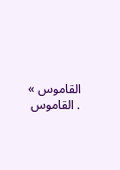القاموس » . القاموس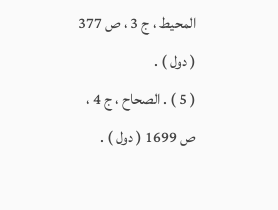المحيط ، ج 3 ، ص 377 ( دول ) .
( 5 ) . الصحاح ، ج 4 ، ص 1699 ( دول ) .